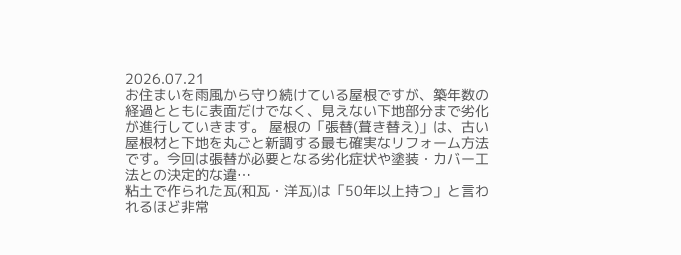2026.07.21
お住まいを雨風から守り続けている屋根ですが、築年数の経過とともに表面だけでなく、見えない下地部分まで劣化が進行していきます。 屋根の「張替(葺き替え)」は、古い屋根材と下地を丸ごと新調する最も確実なリフォーム方法です。今回は張替が必要となる劣化症状や塗装・カバー工法との決定的な違…
粘土で作られた瓦(和瓦・洋瓦)は「50年以上持つ」と言われるほど非常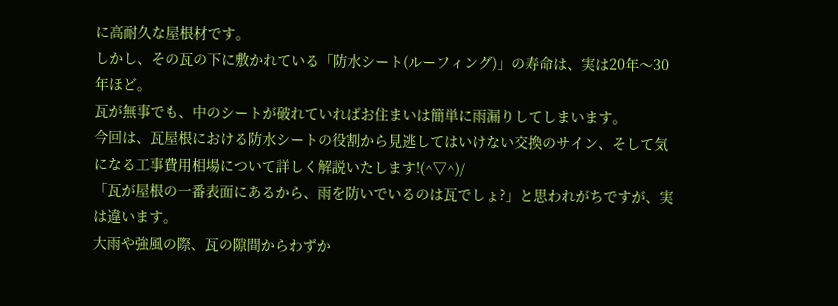に高耐久な屋根材です。
しかし、その瓦の下に敷かれている「防水シート(ルーフィング)」の寿命は、実は20年〜30年ほど。
瓦が無事でも、中のシートが破れていればお住まいは簡単に雨漏りしてしまいます。
今回は、瓦屋根における防水シートの役割から見逃してはいけない交換のサイン、そして気になる工事費用相場について詳しく解説いたします!(^▽^)/
「瓦が屋根の一番表面にあるから、雨を防いでいるのは瓦でしょ?」と思われがちですが、実は違います。
大雨や強風の際、瓦の隙間からわずか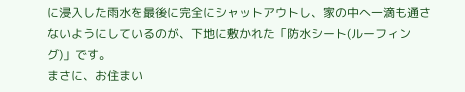に浸入した雨水を最後に完全にシャットアウトし、家の中へ一滴も通さないようにしているのが、下地に敷かれた「防水シート(ルーフィング)」です。
まさに、お住まい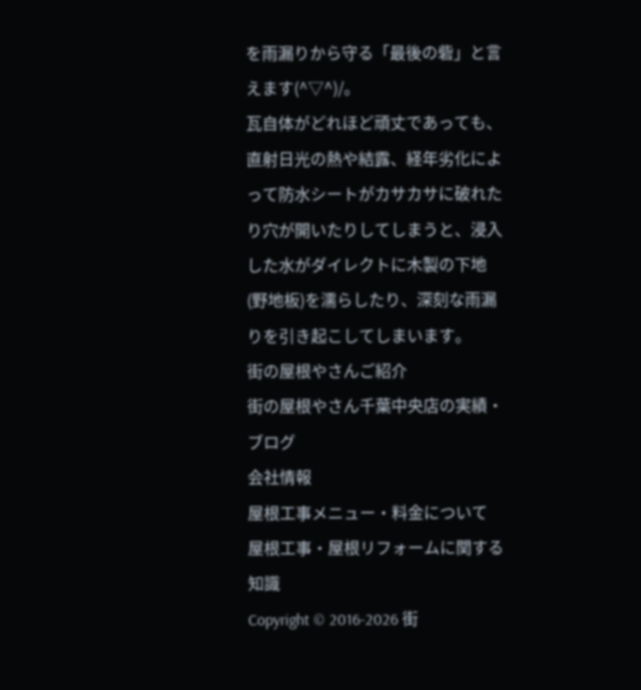を雨漏りから守る「最後の砦」と言えます(^▽^)/。
瓦自体がどれほど頑丈であっても、直射日光の熱や結露、経年劣化によって防水シートがカサカサに破れたり穴が開いたりしてしまうと、浸入した水がダイレクトに木製の下地(野地板)を濡らしたり、深刻な雨漏りを引き起こしてしまいます。
街の屋根やさんご紹介
街の屋根やさん千葉中央店の実績・ブログ
会社情報
屋根工事メニュー・料金について
屋根工事・屋根リフォームに関する知識
Copyright © 2016-2026 街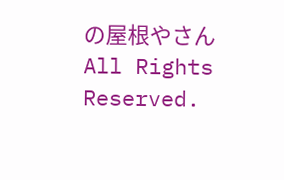の屋根やさん All Rights Reserved.